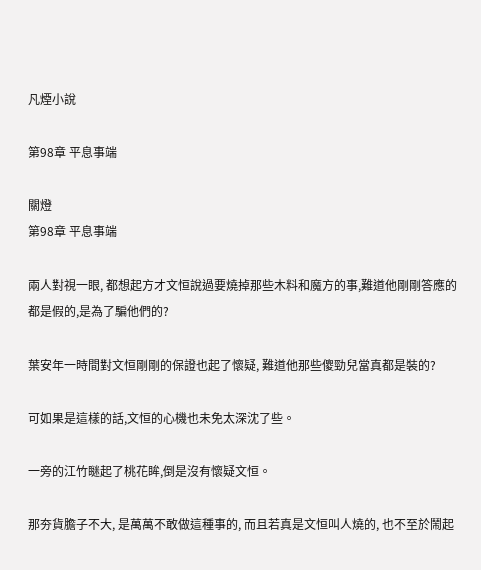凡煙小說

第98章 平息事端

關燈
第98章 平息事端

兩人對視一眼, 都想起方才文恒說過要燒掉那些木料和魔方的事,難道他剛剛答應的都是假的,是為了騙他們的?

葉安年一時間對文恒剛剛的保證也起了懷疑, 難道他那些傻勁兒當真都是裝的?

可如果是這樣的話,文恒的心機也未免太深沈了些。

一旁的江竹瞇起了桃花眸,倒是沒有懷疑文恒。

那夯貨膽子不大, 是萬萬不敢做這種事的, 而且若真是文恒叫人燒的, 也不至於鬧起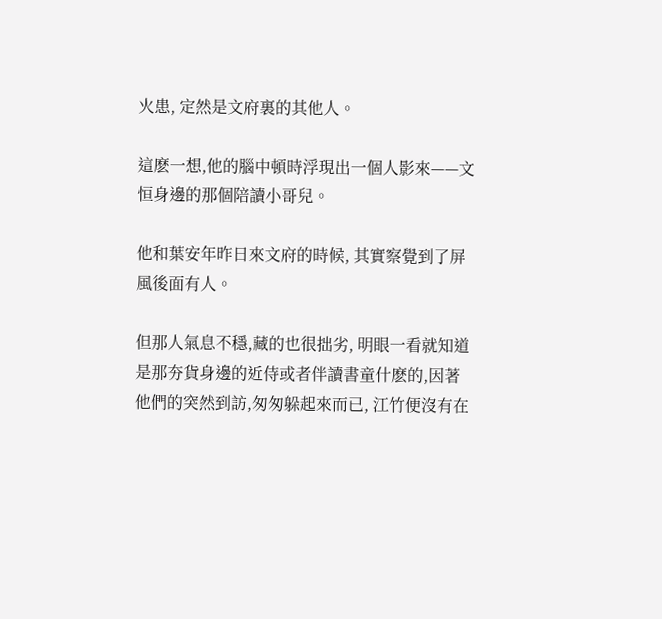火患, 定然是文府裏的其他人。

這麽一想,他的腦中頓時浮現出一個人影來——文恒身邊的那個陪讀小哥兒。

他和葉安年昨日來文府的時候, 其實察覺到了屏風後面有人。

但那人氣息不穩,藏的也很拙劣, 明眼一看就知道是那夯貨身邊的近侍或者伴讀書童什麽的,因著他們的突然到訪,匆匆躲起來而已, 江竹便沒有在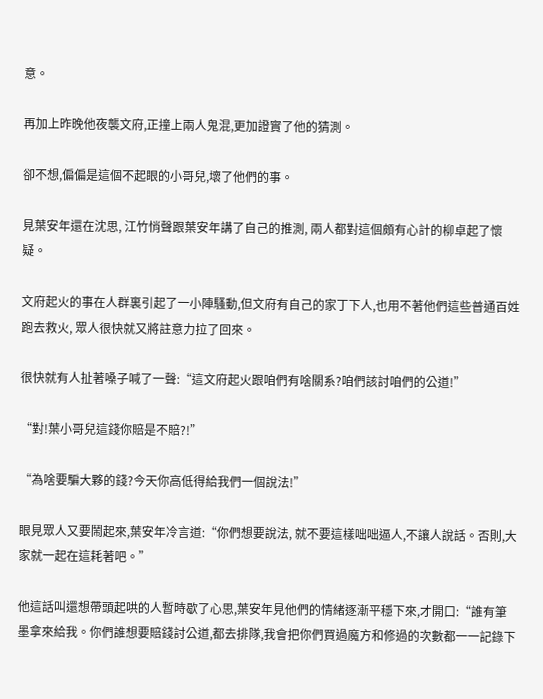意。

再加上昨晚他夜襲文府,正撞上兩人鬼混,更加證實了他的猜測。

卻不想,偏偏是這個不起眼的小哥兒,壞了他們的事。

見葉安年還在沈思, 江竹悄聲跟葉安年講了自己的推測, 兩人都對這個頗有心計的柳卓起了懷疑。

文府起火的事在人群裏引起了一小陣騷動,但文府有自己的家丁下人,也用不著他們這些普通百姓跑去救火, 眾人很快就又將註意力拉了回來。

很快就有人扯著嗓子喊了一聲:“這文府起火跟咱們有啥關系?咱們該討咱們的公道!”

“對!葉小哥兒這錢你賠是不賠?!”

“為啥要騙大夥的錢?今天你高低得給我們一個說法!”

眼見眾人又要鬧起來,葉安年冷言道:“你們想要說法, 就不要這樣咄咄逼人,不讓人說話。否則,大家就一起在這耗著吧。”

他這話叫還想帶頭起哄的人暫時歇了心思,葉安年見他們的情緒逐漸平穩下來,才開口:“誰有筆墨拿來給我。你們誰想要賠錢討公道,都去排隊,我會把你們買過魔方和修過的次數都一一記錄下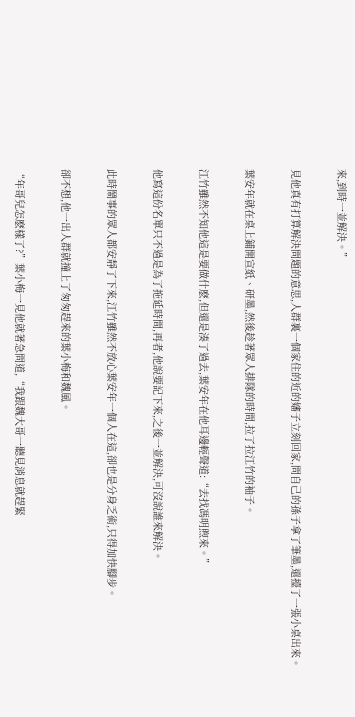來,到時一並解決。”

見他真有打算解決問題的意思,人群裏一個家住的近的嬸子立刻回家,問自己的孫子拿了筆墨,還擡了一張小桌出來。

葉安年就在桌上鋪開宣紙、研墨,然後趁著眾人排隊的時間,拉了拉江竹的袖子。

江竹雖然不知他這是要做什麽,但還是湊了過去,葉安年在他耳邊輕聲道:“去找馮明煦來。”

他寫這份名單只不過是為了拖延時間,再者,他說要記下來,之後一並解決,可沒說誰來解決。

此時鬧事的眾人都安靜了下來,江竹雖然不放心葉安年一個人在這,卻也是分身乏術,只得加快腳步。

卻不想,他一出人群就撞上了匆匆趕來的葉小梅和魏風。

“年哥兒怎麽樣了?”葉小梅一見他就著急問道,“我跟魏大哥一聽見消息就趕緊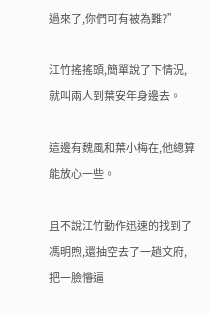過來了,你們可有被為難?”

江竹搖搖頭,簡單說了下情況,就叫兩人到葉安年身邊去。

這邊有魏風和葉小梅在,他總算能放心一些。

且不說江竹動作迅速的找到了馮明煦,還抽空去了一趟文府,把一臉懵逼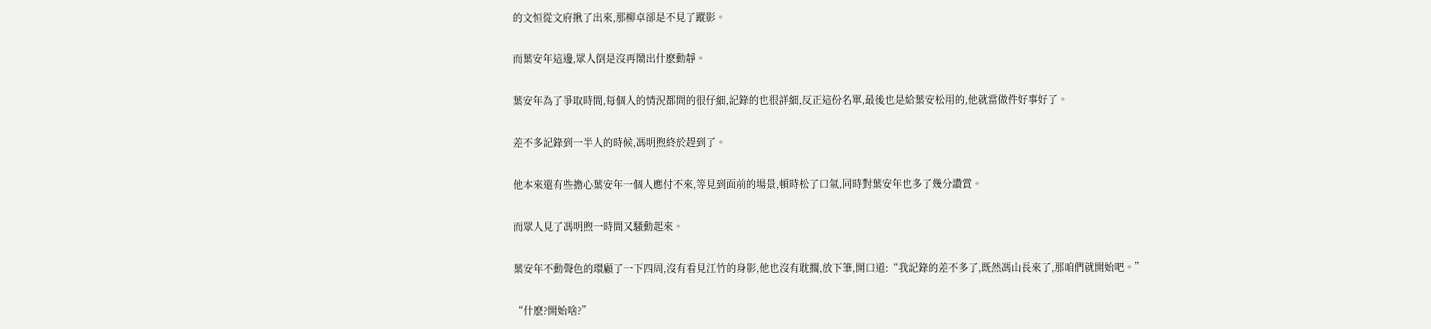的文恒從文府揪了出來,那柳卓卻是不見了蹤影。

而葉安年這邊,眾人倒是沒再鬧出什麽動靜。

葉安年為了爭取時間,每個人的情況都問的很仔細,記錄的也很詳細,反正這份名單,最後也是給葉安松用的,他就當做件好事好了。

差不多記錄到一半人的時候,馮明煦終於趕到了。

他本來還有些擔心葉安年一個人應付不來,等見到面前的場景,頓時松了口氣,同時對葉安年也多了幾分讚賞。

而眾人見了馮明煦一時間又騷動起來。

葉安年不動聲色的環顧了一下四周,沒有看見江竹的身影,他也沒有耽擱,放下筆,開口道:“我記錄的差不多了,既然馮山長來了,那咱們就開始吧。”

“什麽?開始啥?”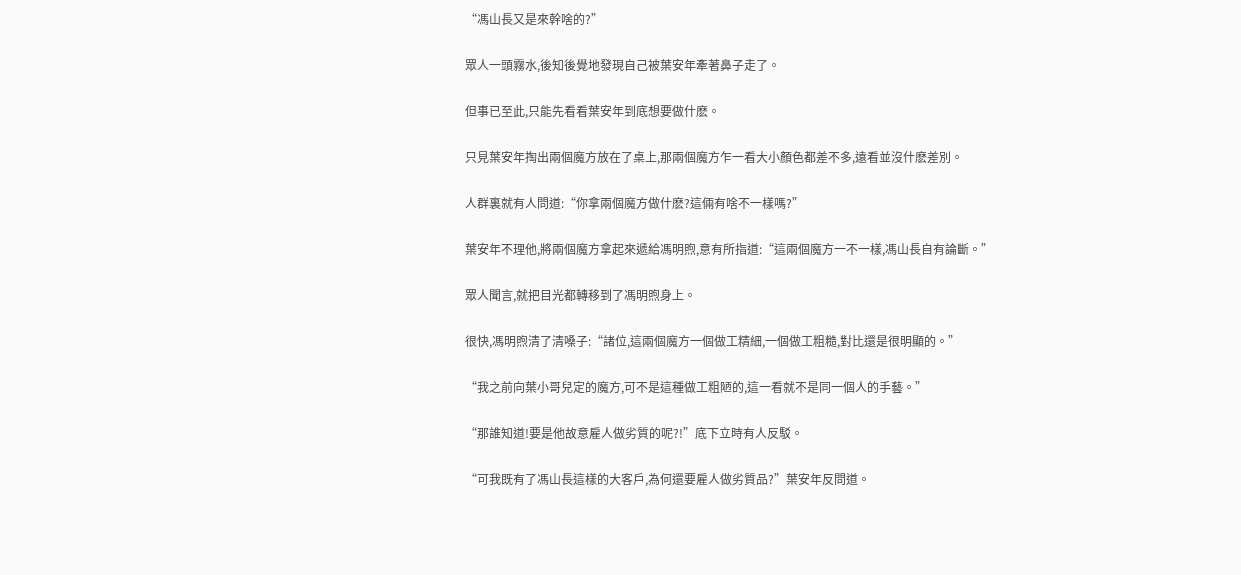“馮山長又是來幹啥的?”

眾人一頭霧水,後知後覺地發現自己被葉安年牽著鼻子走了。

但事已至此,只能先看看葉安年到底想要做什麽。

只見葉安年掏出兩個魔方放在了桌上,那兩個魔方乍一看大小顏色都差不多,遠看並沒什麽差別。

人群裏就有人問道:“你拿兩個魔方做什麽?這倆有啥不一樣嗎?”

葉安年不理他,將兩個魔方拿起來遞給馮明煦,意有所指道:“這兩個魔方一不一樣,馮山長自有論斷。”

眾人聞言,就把目光都轉移到了馮明煦身上。

很快,馮明煦清了清嗓子:“諸位,這兩個魔方一個做工精細,一個做工粗糙,對比還是很明顯的。”

“我之前向葉小哥兒定的魔方,可不是這種做工粗陋的,這一看就不是同一個人的手藝。”

“那誰知道!要是他故意雇人做劣質的呢?!”底下立時有人反駁。

“可我既有了馮山長這樣的大客戶,為何還要雇人做劣質品?”葉安年反問道。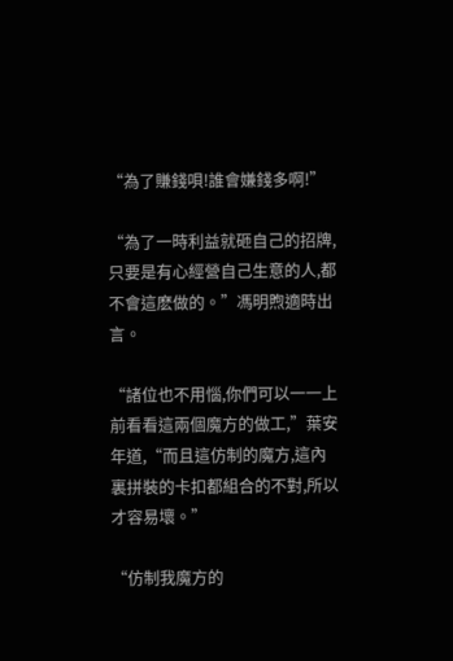“為了賺錢唄!誰會嫌錢多啊!”

“為了一時利益就砸自己的招牌,只要是有心經營自己生意的人,都不會這麽做的。”馮明煦適時出言。

“諸位也不用惱,你們可以一一上前看看這兩個魔方的做工,”葉安年道,“而且這仿制的魔方,這內裏拼裝的卡扣都組合的不對,所以才容易壞。”

“仿制我魔方的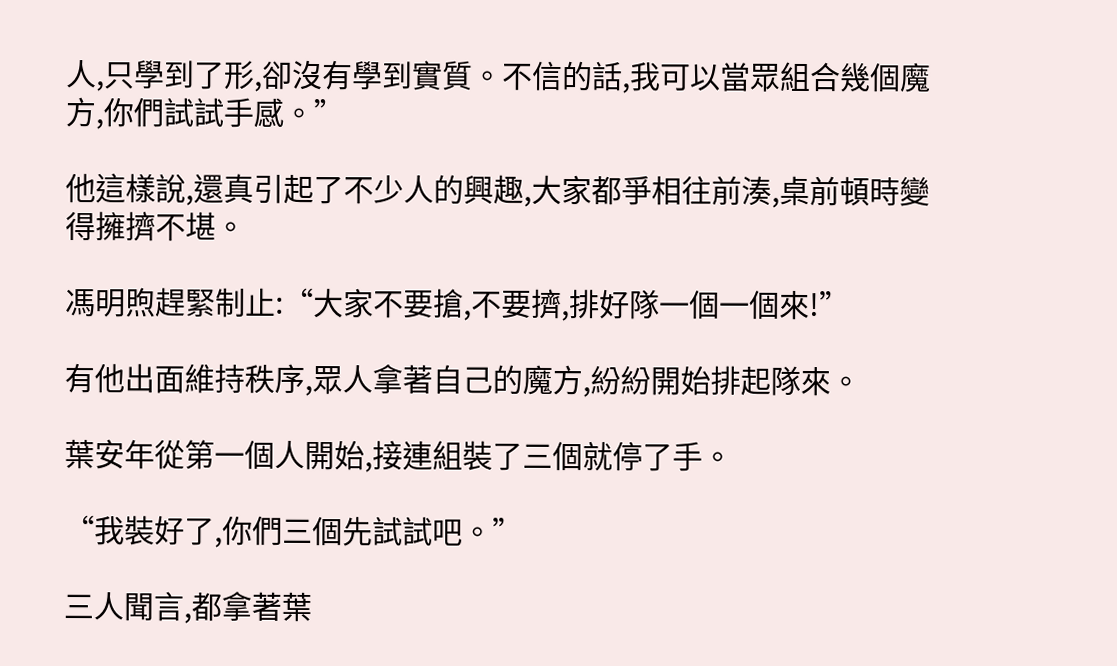人,只學到了形,卻沒有學到實質。不信的話,我可以當眾組合幾個魔方,你們試試手感。”

他這樣說,還真引起了不少人的興趣,大家都爭相往前湊,桌前頓時變得擁擠不堪。

馮明煦趕緊制止:“大家不要搶,不要擠,排好隊一個一個來!”

有他出面維持秩序,眾人拿著自己的魔方,紛紛開始排起隊來。

葉安年從第一個人開始,接連組裝了三個就停了手。

“我裝好了,你們三個先試試吧。”

三人聞言,都拿著葉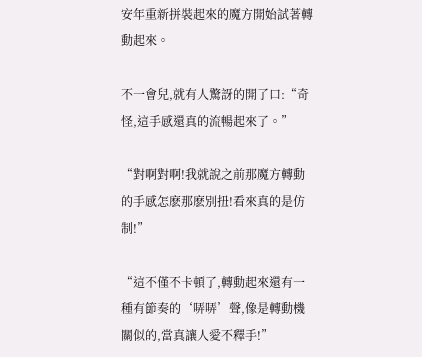安年重新拼裝起來的魔方開始試著轉動起來。

不一會兒,就有人驚訝的開了口:“奇怪,這手感還真的流暢起來了。”

“對啊對啊!我就說之前那魔方轉動的手感怎麽那麽別扭!看來真的是仿制!”

“這不僅不卡頓了,轉動起來還有一種有節奏的‘哢哢’聲,像是轉動機關似的,當真讓人愛不釋手!”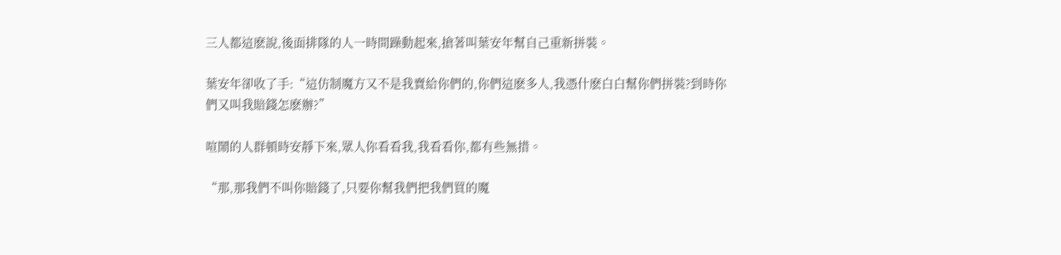三人都這麽說,後面排隊的人一時間躁動起來,搶著叫葉安年幫自己重新拼裝。

葉安年卻收了手:“這仿制魔方又不是我賣給你們的,你們這麽多人,我憑什麽白白幫你們拼裝?到時你們又叫我賠錢怎麽辦?”

喧鬧的人群頓時安靜下來,眾人你看看我,我看看你,都有些無措。

“那,那我們不叫你賠錢了,只要你幫我們把我們買的魔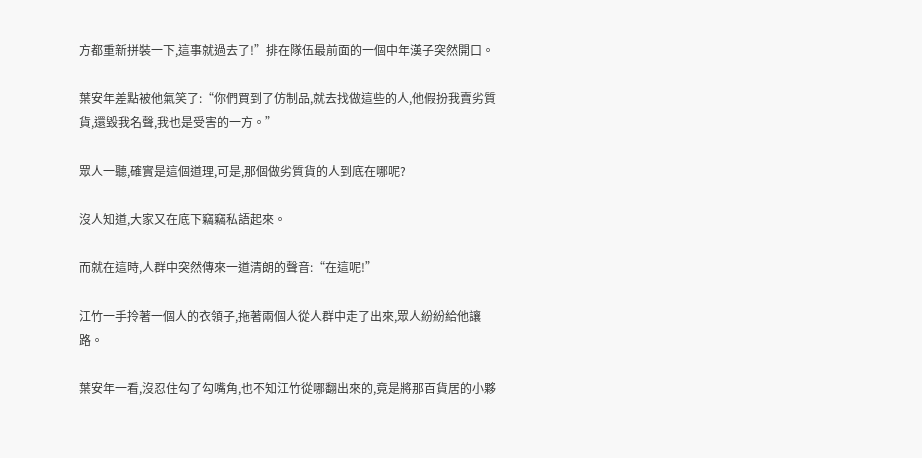方都重新拼裝一下,這事就過去了!”排在隊伍最前面的一個中年漢子突然開口。

葉安年差點被他氣笑了:“你們買到了仿制品,就去找做這些的人,他假扮我賣劣質貨,還毀我名聲,我也是受害的一方。”

眾人一聽,確實是這個道理,可是,那個做劣質貨的人到底在哪呢?

沒人知道,大家又在底下竊竊私語起來。

而就在這時,人群中突然傳來一道清朗的聲音:“在這呢!”

江竹一手拎著一個人的衣領子,拖著兩個人從人群中走了出來,眾人紛紛給他讓路。

葉安年一看,沒忍住勾了勾嘴角,也不知江竹從哪翻出來的,竟是將那百貨居的小夥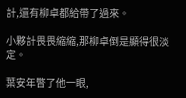計,還有柳卓都給帶了過來。

小夥計畏畏縮縮,那柳卓倒是顯得很淡定。

葉安年瞥了他一眼,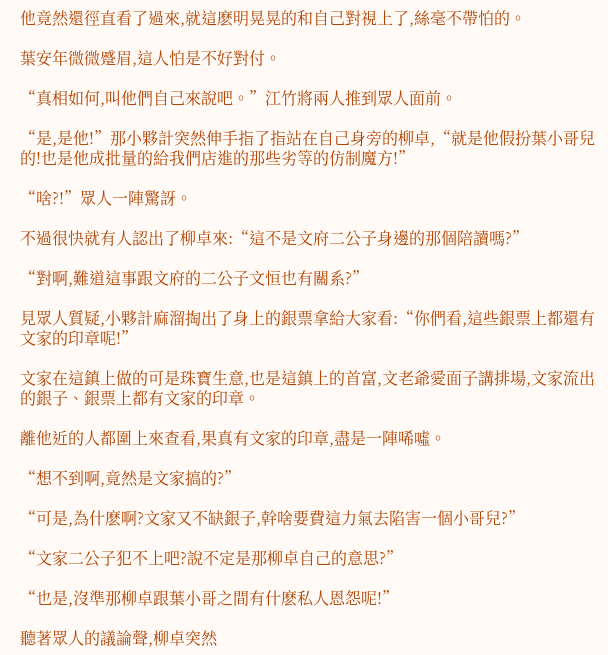他竟然還徑直看了過來,就這麽明晃晃的和自己對視上了,絲毫不帶怕的。

葉安年微微蹙眉,這人怕是不好對付。

“真相如何,叫他們自己來說吧。”江竹將兩人推到眾人面前。

“是,是他!”那小夥計突然伸手指了指站在自己身旁的柳卓,“就是他假扮葉小哥兒的!也是他成批量的給我們店進的那些劣等的仿制魔方!”

“啥?!”眾人一陣驚訝。

不過很快就有人認出了柳卓來:“這不是文府二公子身邊的那個陪讀嗎?”

“對啊,難道這事跟文府的二公子文恒也有關系?”

見眾人質疑,小夥計麻溜掏出了身上的銀票拿給大家看:“你們看,這些銀票上都還有文家的印章呢!”

文家在這鎮上做的可是珠寶生意,也是這鎮上的首富,文老爺愛面子講排場,文家流出的銀子、銀票上都有文家的印章。

離他近的人都圍上來查看,果真有文家的印章,盡是一陣唏噓。

“想不到啊,竟然是文家搞的?”

“可是,為什麽啊?文家又不缺銀子,幹啥要費這力氣去陷害一個小哥兒?”

“文家二公子犯不上吧?說不定是那柳卓自己的意思?”

“也是,沒準那柳卓跟葉小哥之間有什麽私人恩怨呢!”

聽著眾人的議論聲,柳卓突然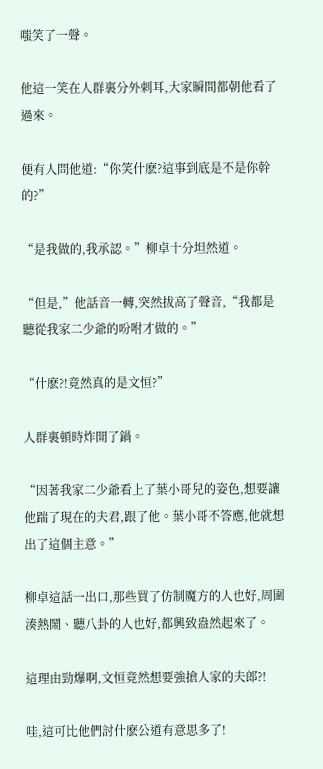嗤笑了一聲。

他這一笑在人群裏分外刺耳,大家瞬間都朝他看了過來。

便有人問他道:“你笑什麽?這事到底是不是你幹的?”

“是我做的,我承認。”柳卓十分坦然道。

“但是,”他話音一轉,突然拔高了聲音,“我都是聽從我家二少爺的吩咐才做的。”

“什麽?!竟然真的是文恒?”

人群裏頓時炸開了鍋。

“因著我家二少爺看上了葉小哥兒的姿色,想要讓他踹了現在的夫君,跟了他。葉小哥不答應,他就想出了這個主意。”

柳卓這話一出口,那些買了仿制魔方的人也好,周圍湊熱鬧、聽八卦的人也好,都興致盎然起來了。

這理由勁爆啊,文恒竟然想要強搶人家的夫郎?!

哇,這可比他們討什麽公道有意思多了!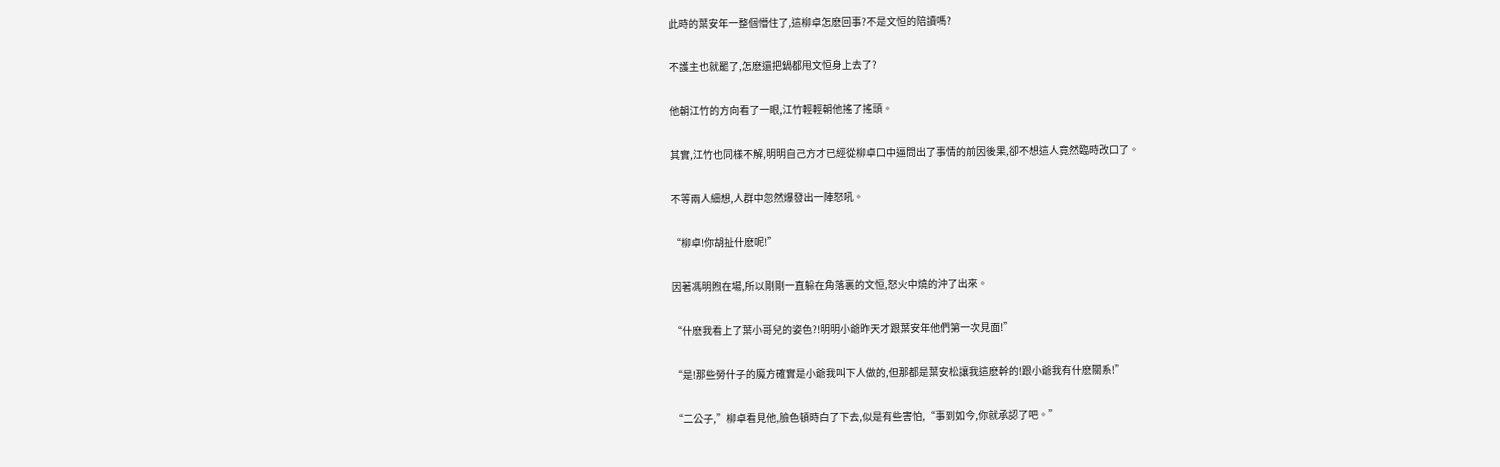此時的葉安年一整個懵住了,這柳卓怎麽回事?不是文恒的陪讀嗎?

不護主也就罷了,怎麽還把鍋都甩文恒身上去了?

他朝江竹的方向看了一眼,江竹輕輕朝他搖了搖頭。

其實,江竹也同樣不解,明明自己方才已經從柳卓口中逼問出了事情的前因後果,卻不想這人竟然臨時改口了。

不等兩人細想,人群中忽然爆發出一陣怒吼。

“柳卓!你胡扯什麽呢!”

因著馮明煦在場,所以剛剛一直躲在角落裏的文恒,怒火中燒的沖了出來。

“什麽我看上了葉小哥兒的姿色?!明明小爺昨天才跟葉安年他們第一次見面!”

“是!那些勞什子的魔方確實是小爺我叫下人做的,但那都是葉安松讓我這麽幹的!跟小爺我有什麽關系!”

“二公子,”柳卓看見他,臉色頓時白了下去,似是有些害怕,“事到如今,你就承認了吧。”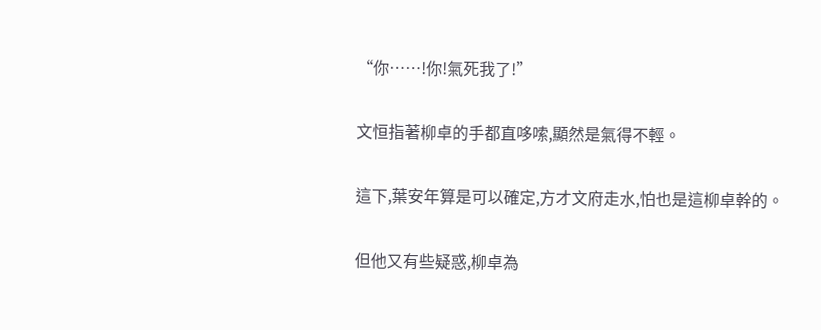“你……!你!氣死我了!”

文恒指著柳卓的手都直哆嗦,顯然是氣得不輕。

這下,葉安年算是可以確定,方才文府走水,怕也是這柳卓幹的。

但他又有些疑惑,柳卓為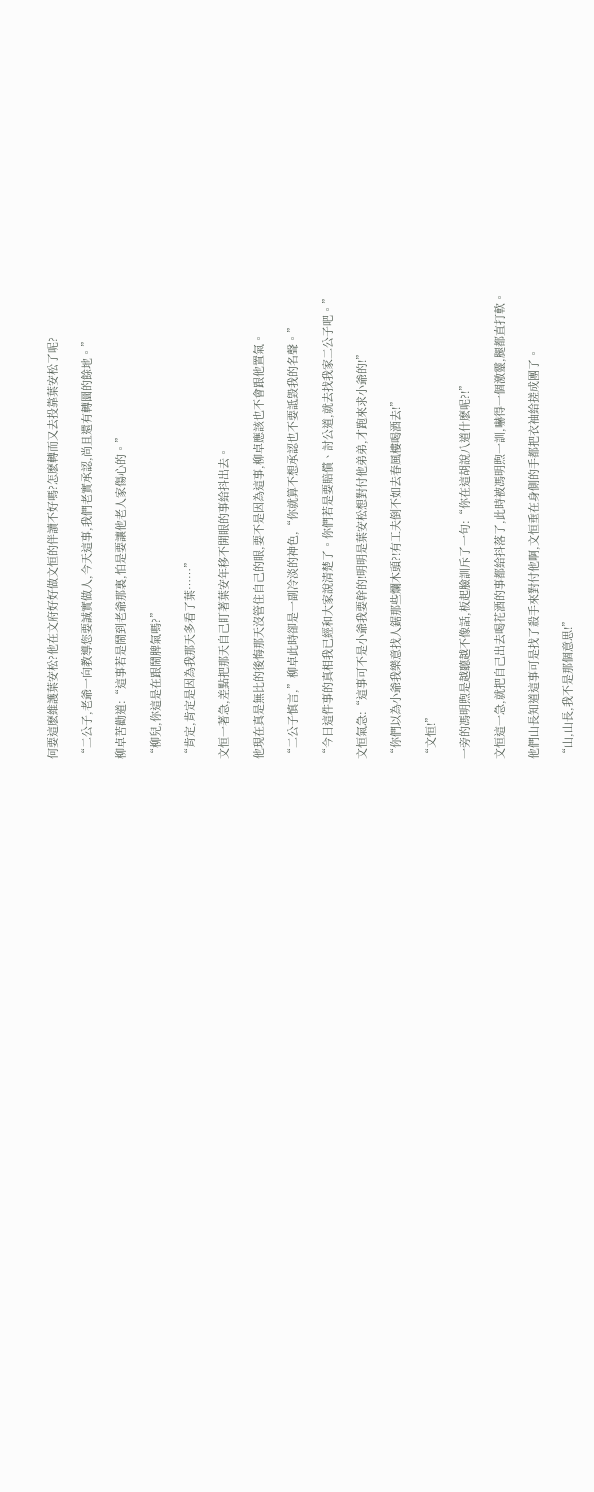何要這麽維護葉安松?他在文府好好做文恒的伴讀不好嗎?怎麽轉而又去投靠葉安松了呢?

“二公子,老爺一向教導您要誠實做人,今天這事,我們老實承認,尚且還有轉圜的餘地。”

柳卓苦勸道:“這事若是鬧到老爺那裏,怕是要讓他老人家傷心的。”

“柳兒,你這是在跟鬧脾氣嗎?”

“肯定,肯定是因為我那天多看了葉……”

文恒一著急,差點把那天自己盯著葉安年移不開眼的事給抖出去。

他現在真是無比的後悔那天沒管住自己的眼,要不是因為這事,柳卓應該也不會跟他置氣。

“二公子慎言,”柳卓此時卻是一副冷淡的神色,“你就算不想承認也不要詆毀我的名聲。”

“今日這件事的真相我已經和大家說清楚了。你們若是要賠償、討公道,就去找我家二公子吧。”

文恒氣急:“這事可不是小爺我要幹的!明明是葉安松想對付他弟弟,才跑來求小爺的!”

“你們以為小爺我樂意找人鋸那些爛木頭?!有工夫倒不如去春風樓喝酒去!”

“文恒!”

一旁的馮明煦是越聽越不像話,板起臉訓斥了一句:“你在這胡說八道什麽呢?!”

文恒這一急,就把自己出去喝花酒的事都給抖落了,此時被馮明煦一訓,嚇得一個激靈,腿都直打軟。

他們山長知道這事可是找了殺手來對付他啊,文恒垂在身側的手都把衣袖給搓成團了。

“山,山長,我不是那個意思!”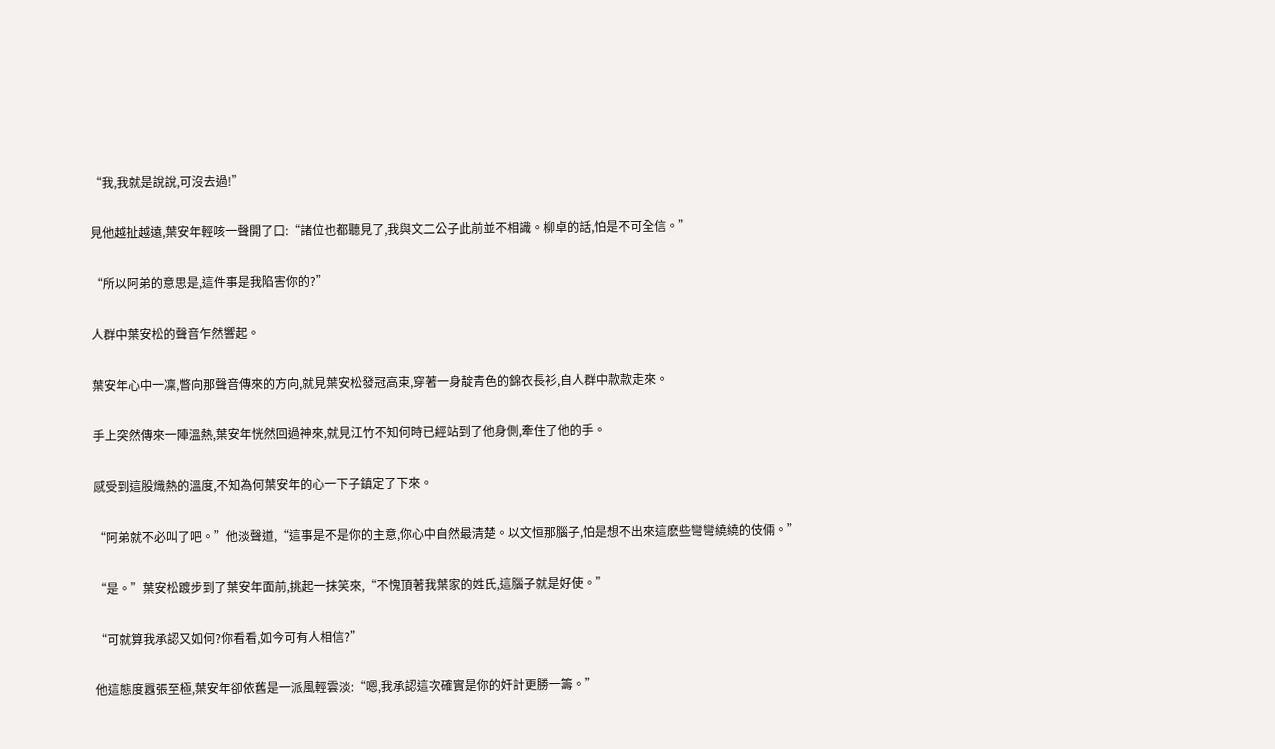“我,我就是說說,可沒去過!”

見他越扯越遠,葉安年輕咳一聲開了口:“諸位也都聽見了,我與文二公子此前並不相識。柳卓的話,怕是不可全信。”

“所以阿弟的意思是,這件事是我陷害你的?”

人群中葉安松的聲音乍然響起。

葉安年心中一凜,瞥向那聲音傳來的方向,就見葉安松發冠高束,穿著一身靛青色的錦衣長衫,自人群中款款走來。

手上突然傳來一陣溫熱,葉安年恍然回過神來,就見江竹不知何時已經站到了他身側,牽住了他的手。

感受到這股熾熱的溫度,不知為何葉安年的心一下子鎮定了下來。

“阿弟就不必叫了吧。”他淡聲道,“這事是不是你的主意,你心中自然最清楚。以文恒那腦子,怕是想不出來這麽些彎彎繞繞的伎倆。”

“是。”葉安松踱步到了葉安年面前,挑起一抹笑來,“不愧頂著我葉家的姓氏,這腦子就是好使。”

“可就算我承認又如何?你看看,如今可有人相信?”

他這態度囂張至極,葉安年卻依舊是一派風輕雲淡:“嗯,我承認這次確實是你的奸計更勝一籌。”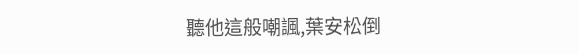聽他這般嘲諷,葉安松倒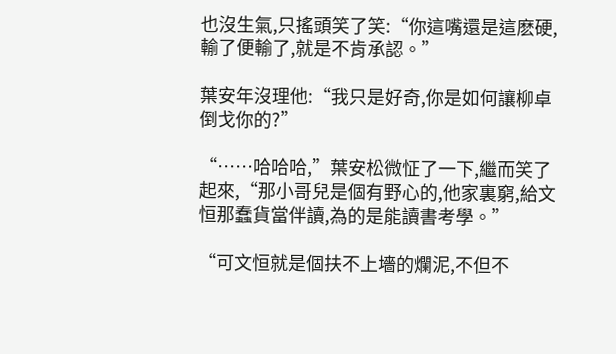也沒生氣,只搖頭笑了笑:“你這嘴還是這麽硬,輸了便輸了,就是不肯承認。”

葉安年沒理他:“我只是好奇,你是如何讓柳卓倒戈你的?”

“……哈哈哈,”葉安松微怔了一下,繼而笑了起來,“那小哥兒是個有野心的,他家裏窮,給文恒那蠢貨當伴讀,為的是能讀書考學。”

“可文恒就是個扶不上墻的爛泥,不但不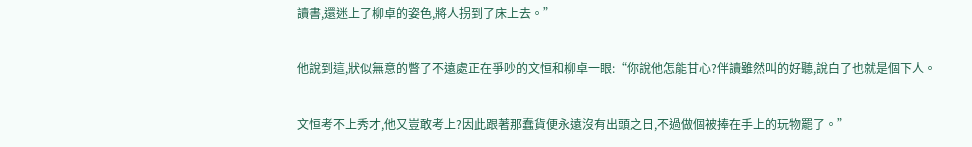讀書,還迷上了柳卓的姿色,將人拐到了床上去。”

他說到這,狀似無意的瞥了不遠處正在爭吵的文恒和柳卓一眼:“你說他怎能甘心?伴讀雖然叫的好聽,說白了也就是個下人。

文恒考不上秀才,他又豈敢考上?因此跟著那蠢貨便永遠沒有出頭之日,不過做個被捧在手上的玩物罷了。”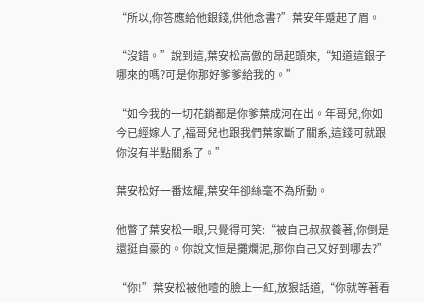“所以,你答應給他銀錢,供他念書?”葉安年蹙起了眉。

“沒錯。”說到這,葉安松高傲的昂起頭來,“知道這銀子哪來的嗎?可是你那好爹爹給我的。”

“如今我的一切花銷都是你爹葉成河在出。年哥兒,你如今已經嫁人了,福哥兒也跟我們葉家斷了關系,這錢可就跟你沒有半點關系了。”

葉安松好一番炫耀,葉安年卻絲毫不為所動。

他瞥了葉安松一眼,只覺得可笑:“被自己叔叔養著,你倒是還挺自豪的。你說文恒是攤爛泥,那你自己又好到哪去?”

“你!”葉安松被他噎的臉上一紅,放狠話道,“你就等著看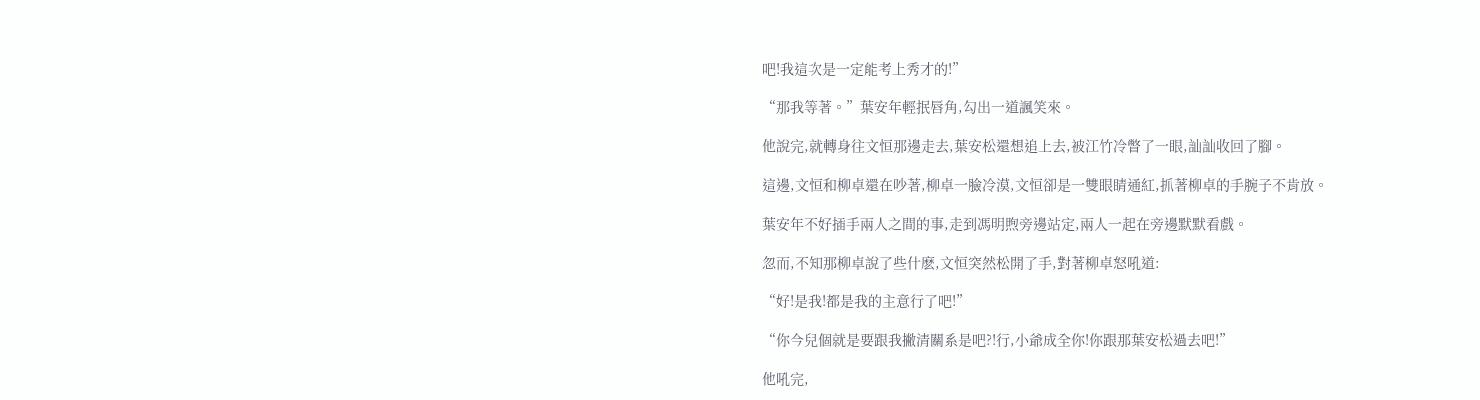吧!我這次是一定能考上秀才的!”

“那我等著。”葉安年輕抿唇角,勾出一道諷笑來。

他說完,就轉身往文恒那邊走去,葉安松還想追上去,被江竹冷瞥了一眼,訕訕收回了腳。

這邊,文恒和柳卓還在吵著,柳卓一臉冷漠,文恒卻是一雙眼睛通紅,抓著柳卓的手腕子不肯放。

葉安年不好插手兩人之間的事,走到馮明煦旁邊站定,兩人一起在旁邊默默看戲。

忽而,不知那柳卓說了些什麽,文恒突然松開了手,對著柳卓怒吼道:

“好!是我!都是我的主意行了吧!”

“你今兒個就是要跟我撇清關系是吧?!行,小爺成全你!你跟那葉安松過去吧!”

他吼完,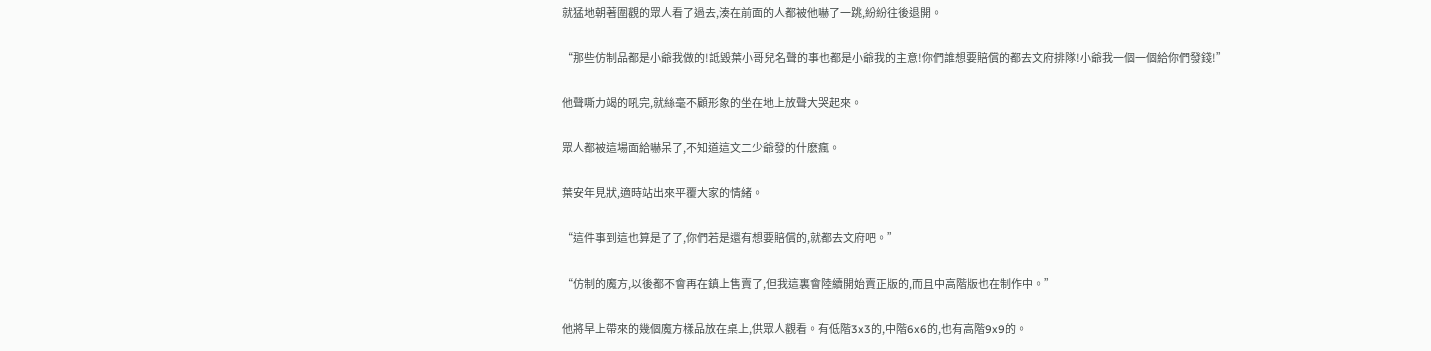就猛地朝著圍觀的眾人看了過去,湊在前面的人都被他嚇了一跳,紛紛往後退開。

“那些仿制品都是小爺我做的!詆毀葉小哥兒名聲的事也都是小爺我的主意!你們誰想要賠償的都去文府排隊!小爺我一個一個給你們發錢!”

他聲嘶力竭的吼完,就絲毫不顧形象的坐在地上放聲大哭起來。

眾人都被這場面給嚇呆了,不知道這文二少爺發的什麽瘋。

葉安年見狀,適時站出來平覆大家的情緒。

“這件事到這也算是了了,你們若是還有想要賠償的,就都去文府吧。”

“仿制的魔方,以後都不會再在鎮上售賣了,但我這裏會陸續開始賣正版的,而且中高階版也在制作中。”

他將早上帶來的幾個魔方樣品放在桌上,供眾人觀看。有低階3x3的,中階6x6的,也有高階9x9的。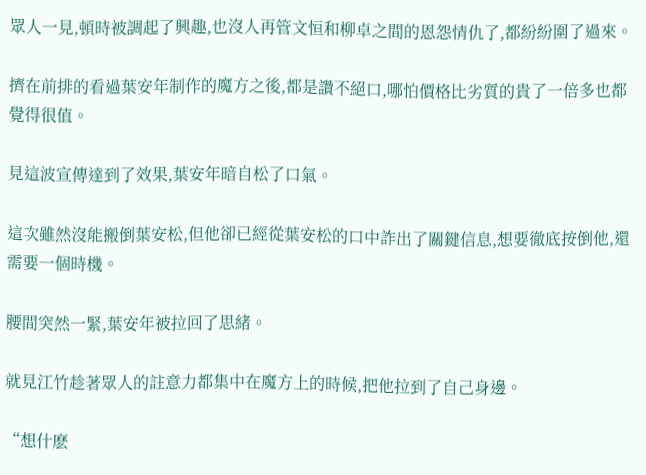眾人一見,頓時被調起了興趣,也沒人再管文恒和柳卓之間的恩怨情仇了,都紛紛圍了過來。

擠在前排的看過葉安年制作的魔方之後,都是讚不絕口,哪怕價格比劣質的貴了一倍多也都覺得很值。

見這波宣傳達到了效果,葉安年暗自松了口氣。

這次雖然沒能搬倒葉安松,但他卻已經從葉安松的口中詐出了關鍵信息,想要徹底按倒他,還需要一個時機。

腰間突然一緊,葉安年被拉回了思緒。

就見江竹趁著眾人的註意力都集中在魔方上的時候,把他拉到了自己身邊。

“想什麽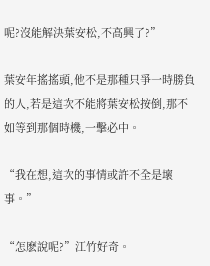呢?沒能解決葉安松,不高興了?”

葉安年搖搖頭,他不是那種只爭一時勝負的人,若是這次不能將葉安松按倒,那不如等到那個時機,一擊必中。

“我在想,這次的事情或許不全是壞事。”

“怎麽說呢?”江竹好奇。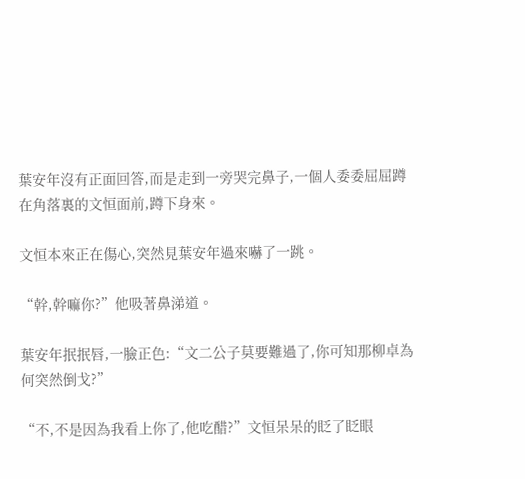葉安年沒有正面回答,而是走到一旁哭完鼻子,一個人委委屈屈蹲在角落裏的文恒面前,蹲下身來。

文恒本來正在傷心,突然見葉安年過來嚇了一跳。

“幹,幹嘛你?”他吸著鼻涕道。

葉安年抿抿唇,一臉正色:“文二公子莫要難過了,你可知那柳卓為何突然倒戈?”

“不,不是因為我看上你了,他吃醋?”文恒呆呆的眨了眨眼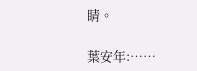睛。

葉安年:……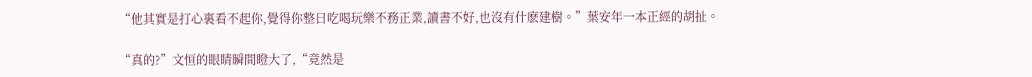“他其實是打心裏看不起你,覺得你整日吃喝玩樂不務正業,讀書不好,也沒有什麽建樹。”葉安年一本正經的胡扯。

“真的?”文恒的眼睛瞬間瞪大了,“竟然是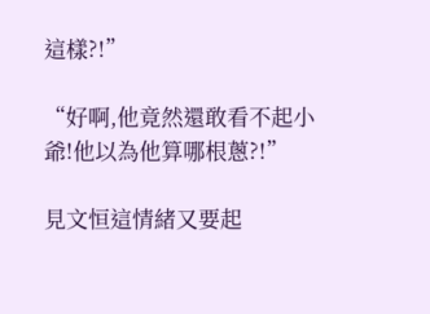這樣?!”

“好啊,他竟然還敢看不起小爺!他以為他算哪根蔥?!”

見文恒這情緒又要起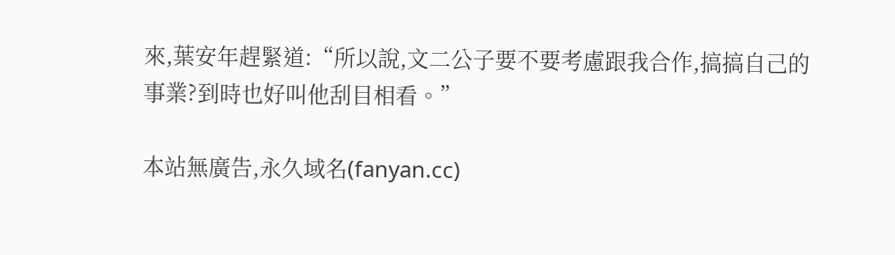來,葉安年趕緊道:“所以說,文二公子要不要考慮跟我合作,搞搞自己的事業?到時也好叫他刮目相看。”

本站無廣告,永久域名(fanyan.cc)